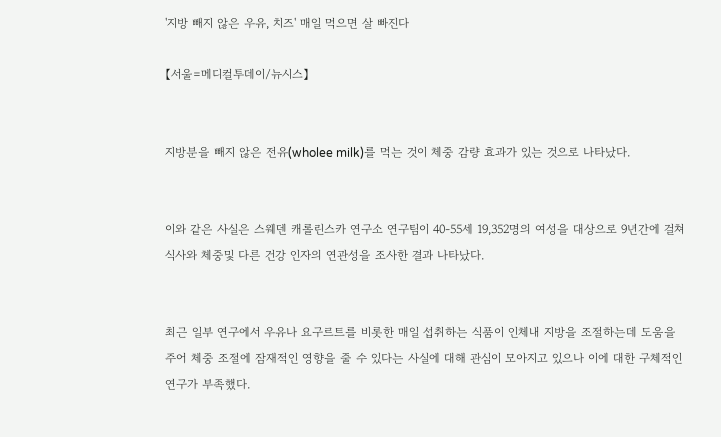'지방 빼지 않은 우유, 치즈' 매일 먹으면 살 빠진다

【서울=메디컬투데이/뉴시스】


지방분을 빼지 않은 전유(wholee milk)를 먹는 것이 체중 감량 효과가 있는 것으로 나타났다.


이와 같은 사실은 스웨덴 캐롤린스카 연구소 연구팀이 40-55세 19,352명의 여성을 대상으로 9년간에 걸쳐 식사와 체중및 다른 건강 인자의 연관성을 조사한 결과 나타났다.


최근 일부 연구에서 우유나 요구르트를 비롯한 매일 섭취하는 식품이 인체내 지방을 조절하는데 도움을 주어 체중 조절에 잠재적인 영향을 줄 수 있다는 사실에 대해 관심이 모아지고 있으나 이에 대한 구체적인 연구가 부족했다.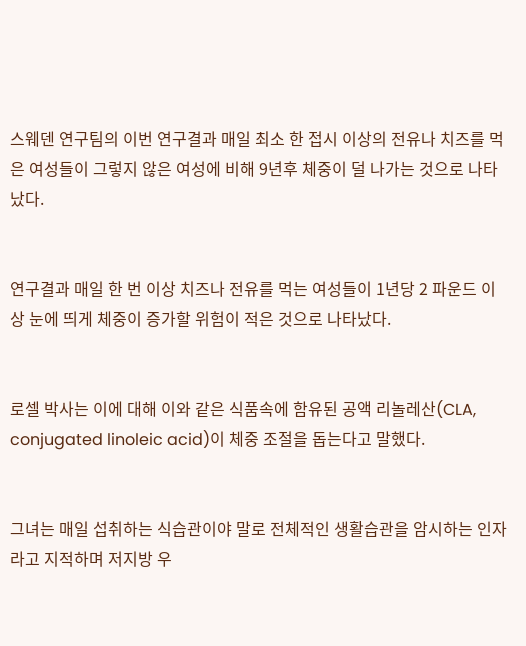스웨덴 연구팀의 이번 연구결과 매일 최소 한 접시 이상의 전유나 치즈를 먹은 여성들이 그렇지 않은 여성에 비해 9년후 체중이 덜 나가는 것으로 나타났다.


연구결과 매일 한 번 이상 치즈나 전유를 먹는 여성들이 1년당 2 파운드 이상 눈에 띄게 체중이 증가할 위험이 적은 것으로 나타났다.


로셀 박사는 이에 대해 이와 같은 식품속에 함유된 공액 리놀레산(CLA, conjugated linoleic acid)이 체중 조절을 돕는다고 말했다.


그녀는 매일 섭취하는 식습관이야 말로 전체적인 생활습관을 암시하는 인자라고 지적하며 저지방 우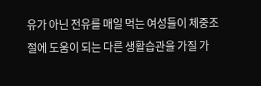유가 아닌 전유를 매일 먹는 여성들이 체중조절에 도움이 되는 다른 생활습관을 가질 가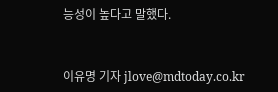능성이 높다고 말했다.


이유명 기자 jlove@mdtoday.co.kr